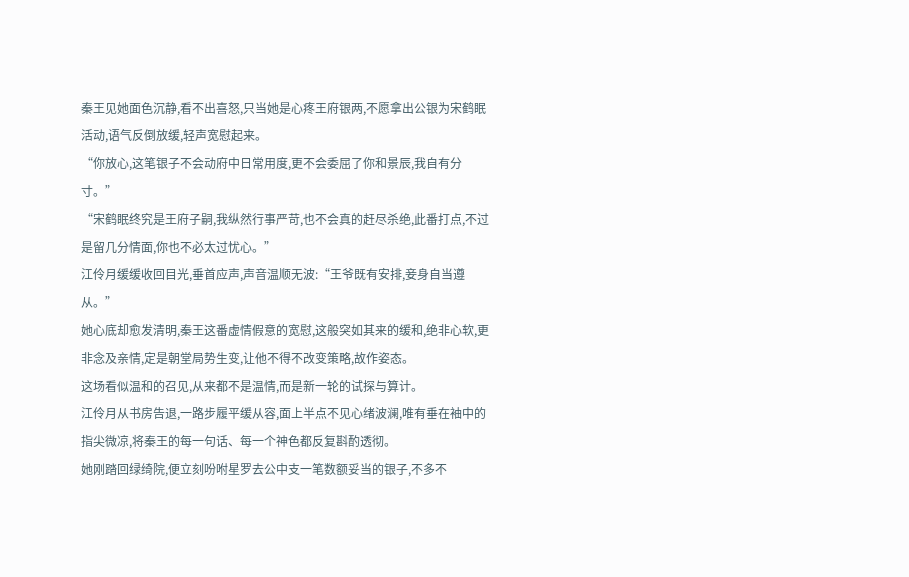秦王见她面色沉静,看不出喜怒,只当她是心疼王府银两,不愿拿出公银为宋鹤眠活动,语气反倒放缓,轻声宽慰起来。
“你放心,这笔银子不会动府中日常用度,更不会委屈了你和景辰,我自有分寸。”
“宋鹤眠终究是王府子嗣,我纵然行事严苛,也不会真的赶尽杀绝,此番打点,不过是留几分情面,你也不必太过忧心。”
江伶月缓缓收回目光,垂首应声,声音温顺无波:“王爷既有安排,妾身自当遵从。”
她心底却愈发清明,秦王这番虚情假意的宽慰,这般突如其来的缓和,绝非心软,更非念及亲情,定是朝堂局势生变,让他不得不改变策略,故作姿态。
这场看似温和的召见,从来都不是温情,而是新一轮的试探与算计。
江伶月从书房告退,一路步履平缓从容,面上半点不见心绪波澜,唯有垂在袖中的指尖微凉,将秦王的每一句话、每一个神色都反复斟酌透彻。
她刚踏回绿绮院,便立刻吩咐星罗去公中支一笔数额妥当的银子,不多不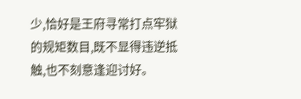少,恰好是王府寻常打点牢狱的规矩数目,既不显得违逆抵触,也不刻意逢迎讨好。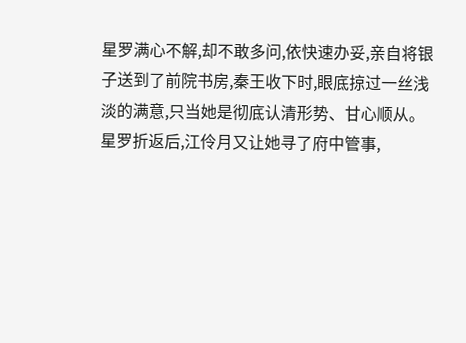星罗满心不解,却不敢多问,依快速办妥,亲自将银子送到了前院书房,秦王收下时,眼底掠过一丝浅淡的满意,只当她是彻底认清形势、甘心顺从。
星罗折返后,江伶月又让她寻了府中管事,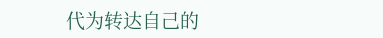代为转达自己的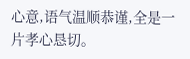心意,语气温顺恭谨,全是一片孝心恳切。